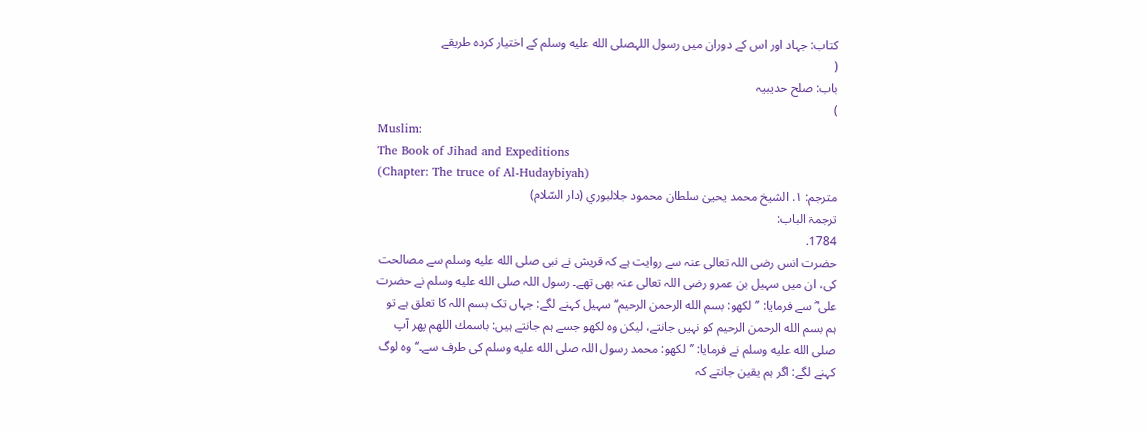کتاب: جہاد اور اس کے دوران میں رسول اللہصلى الله عليه وسلم کے اختیار کردہ طریقے
(
باب: صلح حدیبیہ
)
Muslim:
The Book of Jihad and Expeditions
(Chapter: The truce of Al-Hudaybiyah)
مترجم: ١. الشيخ محمد يحيىٰ سلطان محمود جلالبوري (دار السّلام)
ترجمۃ الباب:
1784.
حضرت انس رضی اللہ تعالی عنہ سے روایت ہے کہ قریش نے نبی صلى الله عليه وسلم سے مصالحت کی، ان میں سہیل بن عمرو رضی اللہ تعالی عنہ بھی تھے۔ رسول اللہ صلى الله عليه وسلم نے حضرت علی ؓ سے فرمایا: ’’لکھو: بسم الله الرحمن الرحيم‘‘ سہیل کہنے لگے: جہاں تک بسم اللہ کا تعلق ہے تو ہم بسم الله الرحمن الرحيم کو نہیں جانتے، لیکن وہ لکھو جسے ہم جانتے ہیں: باسمك اللهم پھر آپ صلى الله عليه وسلم نے فرمایا: ’’لکھو: محمد رسول اللہ صلى الله عليه وسلم کی طرف سے۔‘‘ وہ لوگ کہنے لگے: اگر ہم یقین جانتے کہ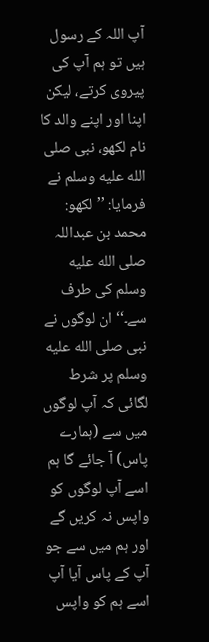آپ اللہ کے رسول ہیں تو ہم آپ کی پیروی کرتے، لیکن اپنا اور اپنے والد کا نام لکھو، نبی صلى الله عليه وسلم نے فرمایا: ’’لکھو: محمد بن عبداللہ صلى الله عليه وسلم کی طرف سے۔‘‘ ان لوگوں نے نبی صلى الله عليه وسلم پر شرط لگائی کہ آپ لوگوں میں سے (ہمارے پاس) آ جائے گا ہم اسے آپ لوگوں کو واپس نہ کریں گے اور ہم میں سے جو آپ کے پاس آیا آپ اسے ہم کو واپس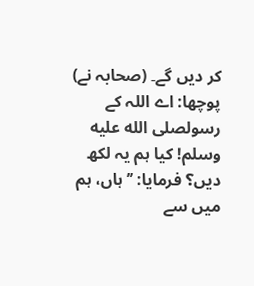کر دیں گے۔ (صحابہ نے) پوچھا: اے اللہ کے رسولصلى الله عليه وسلم! کیا ہم یہ لکھ دیں؟ فرمایا: ’’ہاں، ہم میں سے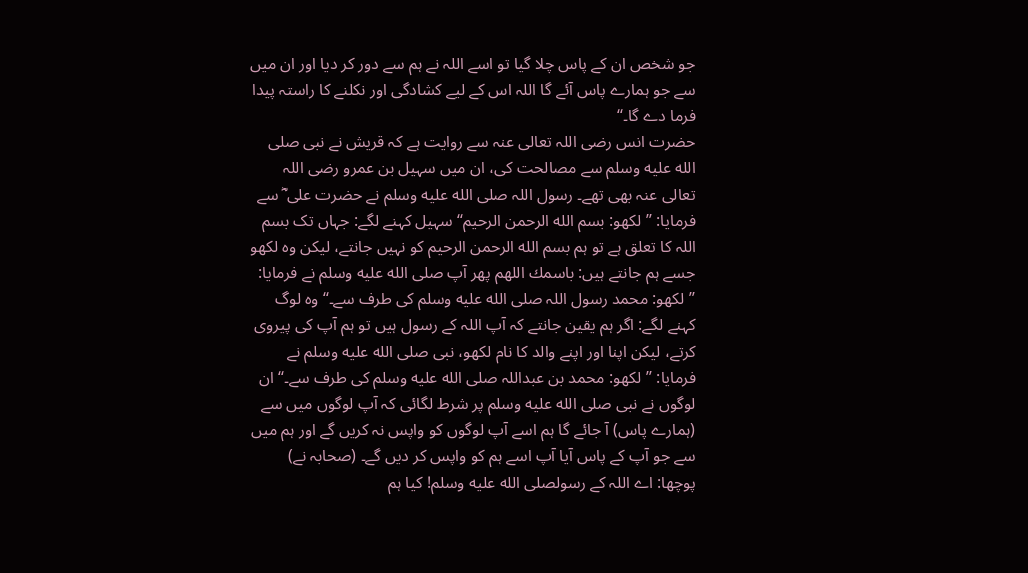جو شخص ان کے پاس چلا گیا تو اسے اللہ نے ہم سے دور کر دیا اور ان میں سے جو ہمارے پاس آئے گا اللہ اس کے لیے کشادگی اور نکلنے کا راستہ پیدا فرما دے گا۔‘‘
حضرت انس رضی اللہ تعالی عنہ سے روایت ہے کہ قریش نے نبی صلى الله عليه وسلم سے مصالحت کی، ان میں سہیل بن عمرو رضی اللہ تعالی عنہ بھی تھے۔ رسول اللہ صلى الله عليه وسلم نے حضرت علی ؓ سے فرمایا: ’’لکھو: بسم الله الرحمن الرحيم‘‘ سہیل کہنے لگے: جہاں تک بسم اللہ کا تعلق ہے تو ہم بسم الله الرحمن الرحيم کو نہیں جانتے، لیکن وہ لکھو جسے ہم جانتے ہیں: باسمك اللهم پھر آپ صلى الله عليه وسلم نے فرمایا: ’’لکھو: محمد رسول اللہ صلى الله عليه وسلم کی طرف سے۔‘‘ وہ لوگ کہنے لگے: اگر ہم یقین جانتے کہ آپ اللہ کے رسول ہیں تو ہم آپ کی پیروی کرتے، لیکن اپنا اور اپنے والد کا نام لکھو، نبی صلى الله عليه وسلم نے فرمایا: ’’لکھو: محمد بن عبداللہ صلى الله عليه وسلم کی طرف سے۔‘‘ ان لوگوں نے نبی صلى الله عليه وسلم پر شرط لگائی کہ آپ لوگوں میں سے (ہمارے پاس) آ جائے گا ہم اسے آپ لوگوں کو واپس نہ کریں گے اور ہم میں سے جو آپ کے پاس آیا آپ اسے ہم کو واپس کر دیں گے۔ (صحابہ نے) پوچھا: اے اللہ کے رسولصلى الله عليه وسلم! کیا ہم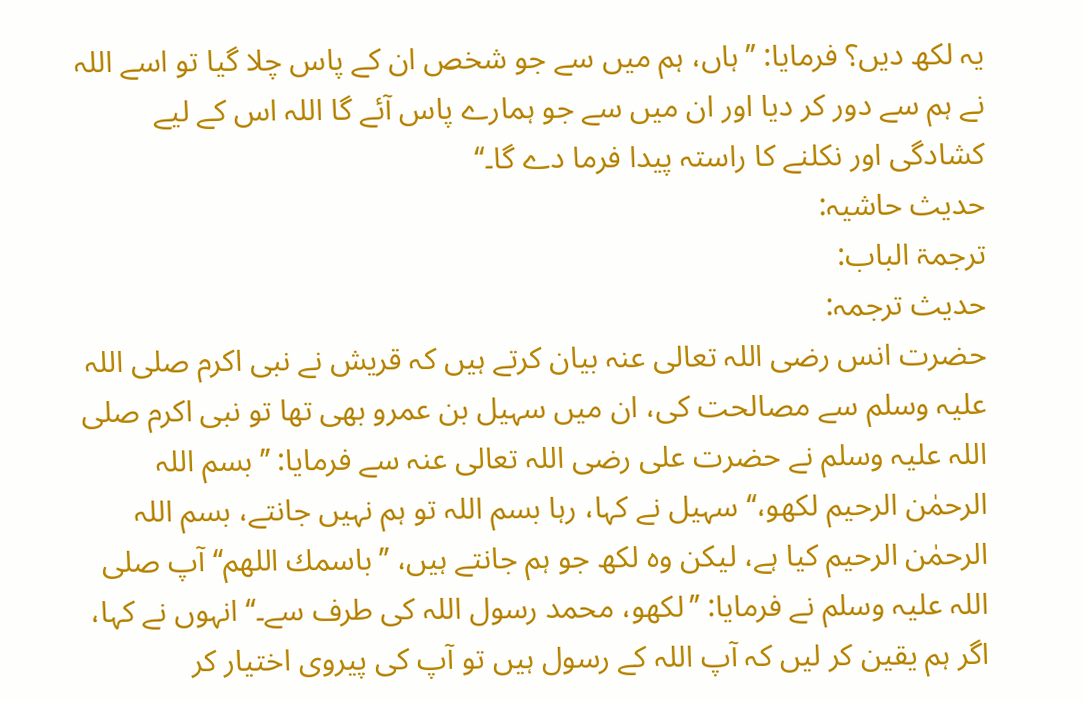یہ لکھ دیں؟ فرمایا: ’’ہاں، ہم میں سے جو شخص ان کے پاس چلا گیا تو اسے اللہ نے ہم سے دور کر دیا اور ان میں سے جو ہمارے پاس آئے گا اللہ اس کے لیے کشادگی اور نکلنے کا راستہ پیدا فرما دے گا۔‘‘
حدیث حاشیہ:
ترجمۃ الباب:
حدیث ترجمہ:
حضرت انس رضی اللہ تعالی عنہ بیان کرتے ہیں کہ قریش نے نبی اکرم صلی اللہ علیہ وسلم سے مصالحت کی، ان میں سہیل بن عمرو بھی تھا تو نبی اکرم صلی اللہ علیہ وسلم نے حضرت علی رضی اللہ تعالی عنہ سے فرمایا: ’’بسم اللہ الرحمٰن الرحیم لکھو،‘‘ سہیل نے کہا، رہا بسم اللہ تو ہم نہیں جانتے، بسم اللہ الرحمٰن الرحیم کیا ہے، لیکن وہ لکھ جو ہم جانتے ہیں، ’’باسمك اللهم‘‘ آپ صلی اللہ علیہ وسلم نے فرمایا: ’’لکھو، محمد رسول اللہ کی طرف سے۔‘‘ انہوں نے کہا، اگر ہم یقین کر لیں کہ آپ اللہ کے رسول ہیں تو آپ کی پیروی اختیار کر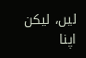لیں، لیکن اپنا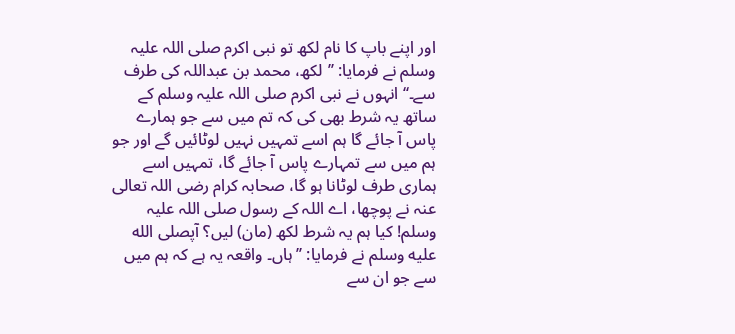اور اپنے باپ کا نام لکھ تو نبی اکرم صلی اللہ علیہ وسلم نے فرمایا: ’’لکھ، محمد بن عبداللہ کی طرف سے۔‘‘ انہوں نے نبی اکرم صلی اللہ علیہ وسلم کے ساتھ یہ شرط بھی کی کہ تم میں سے جو ہمارے پاس آ جائے گا ہم اسے تمہیں نہیں لوٹائیں گے اور جو ہم میں سے تمہارے پاس آ جائے گا، تمہیں اسے ہماری طرف لوٹانا ہو گا، صحابہ کرام رضی اللہ تعالی عنہ نے پوچھا، اے اللہ کے رسول صلی اللہ علیہ وسلم! کیا ہم یہ شرط لکھ (مان) لیں؟ آپصلى الله عليه وسلم نے فرمایا: ’’ہاں۔ واقعہ یہ ہے کہ ہم میں سے جو ان سے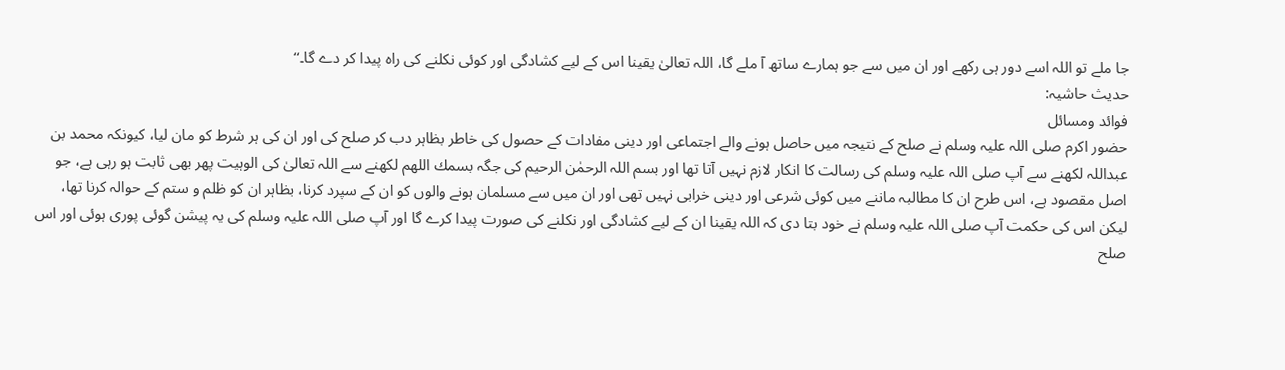جا ملے تو اللہ اسے دور ہی رکھے اور ان میں سے جو ہمارے ساتھ آ ملے گا، اللہ تعالیٰ یقینا اس کے لیے کشادگی اور کوئی نکلنے کی راہ پیدا کر دے گا۔‘‘
حدیث حاشیہ:
فوائد ومسائل
حضور اکرم صلی اللہ علیہ وسلم نے صلح کے نتیجہ میں حاصل ہونے والے اجتماعی اور دینی مفادات کے حصول کی خاطر بظاہر دب کر صلح کی اور ان کی ہر شرط کو مان لیا، کیونکہ محمد بن عبداللہ لکھنے سے آپ صلی اللہ علیہ وسلم کی رسالت کا انکار لازم نہیں آتا تھا اور بسم اللہ الرحمٰن الرحیم کی جگہ بسمك اللهم لکھنے سے اللہ تعالیٰ کی الوہیت پھر بھی ثابت ہو رہی ہے، جو اصل مقصود ہے، اس طرح ان کا مطالبہ ماننے میں کوئی شرعی اور دینی خرابی نہیں تھی اور ان میں سے مسلمان ہونے والوں کو ان کے سپرد کرنا، بظاہر ان کو ظلم و ستم کے حوالہ کرنا تھا، لیکن اس کی حکمت آپ صلی اللہ علیہ وسلم نے خود بتا دی کہ اللہ یقینا ان کے لیے کشادگی اور نکلنے کی صورت پیدا کرے گا اور آپ صلی اللہ علیہ وسلم کی یہ پیشن گوئی پوری ہوئی اور اس صلح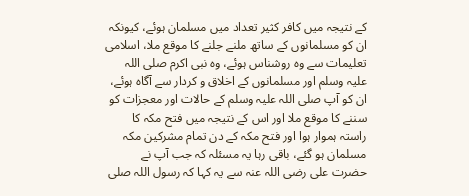کے نتیجہ میں کافر کثیر تعداد میں مسلمان ہوئے، کیونکہ ان کو مسلمانوں کے ساتھ ملنے جلنے کا موقع ملا، اسلامی تعلیمات سے وہ روشناس ہوئے، وہ نبی اکرم صلی اللہ علیہ وسلم اور مسلمانوں کے اخلاق و کردار سے آگاہ ہوئے، ان کو آپ صلی اللہ علیہ وسلم کے حالات اور معجزات کو سننے کا موقع ملا اور اس کے نتیجہ میں فتح مکہ کا راستہ ہموار ہوا اور فتح مکہ کے دن تمام مشرکین مکہ مسلمان ہو گئے، باقی رہا یہ مسئلہ کہ جب آپ نے حضرت علی رضی اللہ عنہ سے یہ کہا کہ رسول اللہ صلی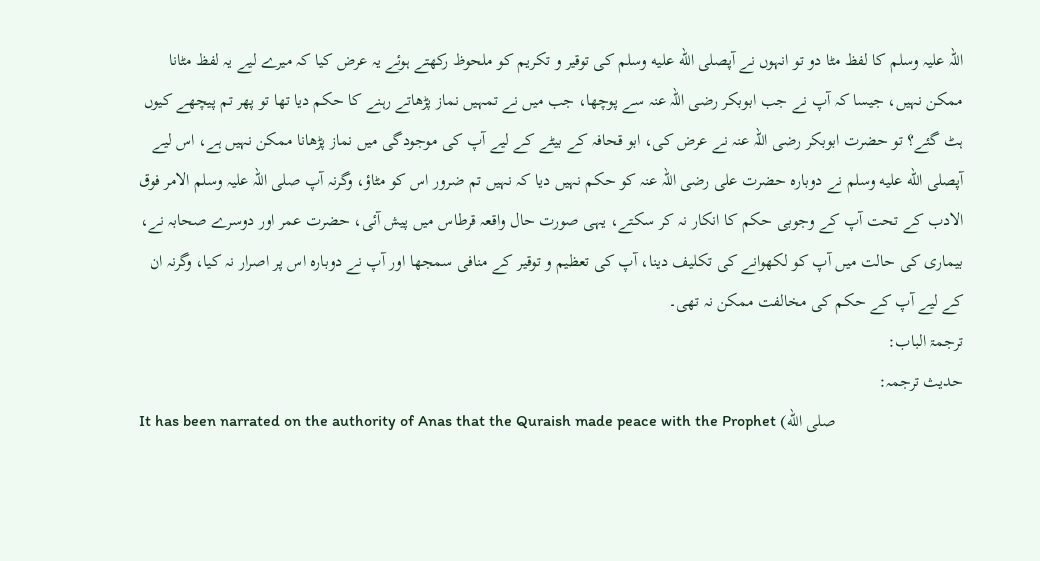اللہ علیہ وسلم کا لفظ مٹا دو تو انہوں نے آپصلى الله عليه وسلم کی توقیر و تکریم کو ملحوظ رکھتے ہوئے یہ عرض کیا کہ میرے لیے یہ لفظ مٹانا ممکن نہیں، جیسا کہ آپ نے جب ابوبکر رضی اللہ عنہ سے پوچھا، جب میں نے تمہیں نماز پڑھاتے رہنے کا حکم دیا تھا تو پھر تم پیچھے کیوں ہٹ گئے؟ تو حضرت ابوبکر رضی اللہ عنہ نے عرض کی، ابو قحافہ کے بیٹے کے لیے آپ کی موجودگی میں نماز پڑھانا ممکن نہیں ہے، اس لیے آپصلى الله عليه وسلم نے دوبارہ حضرت علی رضی اللہ عنہ کو حکم نہیں دیا کہ نہیں تم ضرور اس کو مٹاؤ، وگرنہ آپ صلی اللہ علیہ وسلم الامر فوق الادب کے تحت آپ کے وجوبی حکم کا انکار نہ کر سکتے، یہی صورت حال واقعہ قرطاس میں پیش آئی، حضرت عمر اور دوسرے صحابہ نے، بیماری کی حالت میں آپ کو لکھوانے کی تکلیف دینا، آپ کی تعظیم و توقیر کے منافی سمجھا اور آپ نے دوبارہ اس پر اصرار نہ کیا، وگرنہ ان کے لیے آپ کے حکم کی مخالفت ممکن نہ تھی۔
ترجمۃ الباب:
حدیث ترجمہ:
It has been narrated on the authority of Anas that the Quraish made peace with the Prophet (صلى الله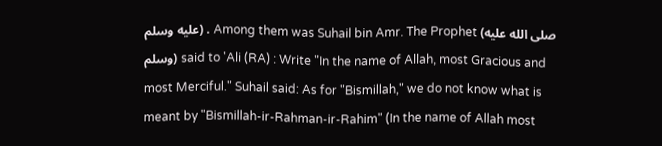عليه وسلم) . Among them was Suhail bin Amr. The Prophet (صلى الله عليه وسلم) said to 'Ali (RA) : Write "In the name of Allah, most Gracious and most Merciful." Suhail said: As for "Bismillah," we do not know what is meant by "Bismillah-ir-Rahman-ir-Rahim" (In the name of Allah most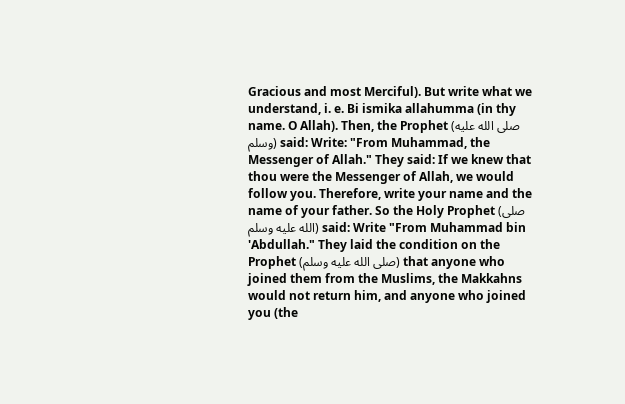Gracious and most Merciful). But write what we understand, i. e. Bi ismika allahumma (in thy name. O Allah). Then, the Prophet (صلى الله عليه وسلم) said: Write: "From Muhammad, the Messenger of Allah." They said: If we knew that thou were the Messenger of Allah, we would follow you. Therefore, write your name and the name of your father. So the Holy Prophet (صلى الله عليه وسلم) said: Write "From Muhammad bin 'Abdullah." They laid the condition on the Prophet (صلى الله عليه وسلم) that anyone who joined them from the Muslims, the Makkahns would not return him, and anyone who joined you (the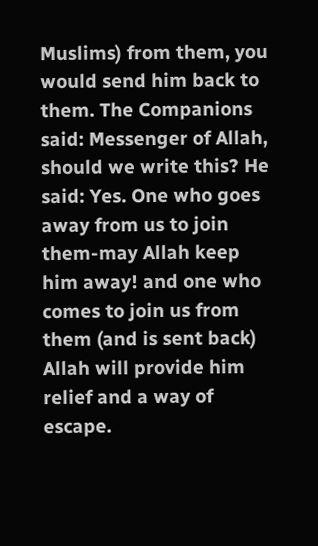Muslims) from them, you would send him back to them. The Companions said: Messenger of Allah, should we write this? He said: Yes. One who goes away from us to join them-may Allah keep him away! and one who comes to join us from them (and is sent back) Allah will provide him relief and a way of escape.